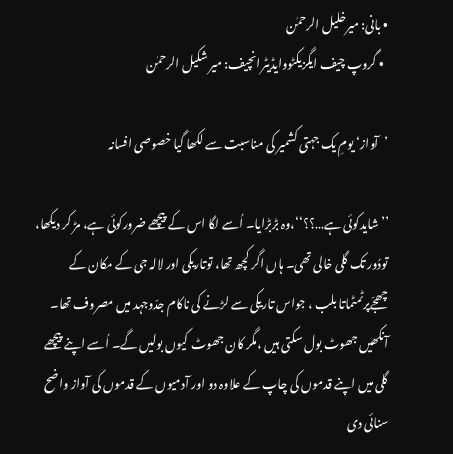• بانی: میرخلیل الرحمٰن
  • گروپ چیف ایگزیکٹووایڈیٹرانچیف: میر شکیل الرحمٰن

’آواز‘ یومِ یک جہتی کشمیر کی مناسبت سے لکھا گیا خصوصی افسانہ

’’شایدکوئی ہے…؟؟‘‘،وہ بڑبڑایا۔ اُسے لگا اس کے پیچھے ضرورکوئی ہے، مڑ کر دیکھا، تودُور تک گلی خالی تھی۔ ہاں اگر کچھ تھا، توتاریکی اور لالہ جی کے مکان کے چھجّےپرٹمٹماتا بلب ، جواس تاریکی سے لڑنے کی ناکام جدّوجہد میں مصروف تھا۔ آنکھیں جھوٹ بول سکتی ہیں ،مگر کان جھوٹ کیوں بولیں گے۔ اُسے اپنے پیچھے گلی میں اپنے قدموں کی چاپ کے علاوہ دو اور آدمیوں کے قدموں کی آواز واضح سنائی دی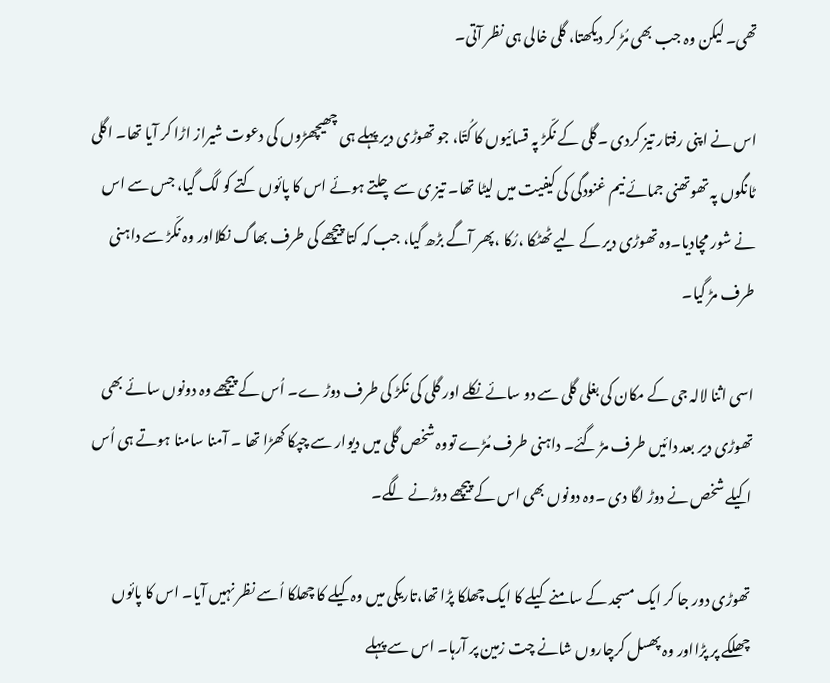تھی۔ لیکن وہ جب بھی مُڑ کر دیکھتا، گلی خالی ہی نظر آتی۔

اس نے اپنی رفتار تیز کردی ۔گلی کے نکّڑ پہ قسائیوں کا کُتّا، جو تھوڑی دیر پہلے ہی چھیچھڑوں کی دعوت شیراز اڑا کر آیا تھا۔ اگلی ٹانگوں پہ تھوتھنی جمائے نیم غنودگی کی کیفیت میں لیٹا تھا۔ تیز ی سے چلتے ہوئے اس کا پائوں کتے کو لگ گیا، جس سے اس نے شور مچادیا۔وہ تھوڑی دیر کے لیے ٹھٹکا ،رُکا ،پھر آگے بڑھ گیا، جب کہ کتا پیچھے کی طرف بھاگ نکلااور وہ نکّڑ سے داہنی طرف مڑ گیا۔

اسی اثنا لالہ جی کے مکان کی بغلی گلی سے دو سائے نکلے اور گلی کی نکڑ کی طرف دوڑ ے۔ اُس کے پیچھے وہ دونوں سائے بھی تھوڑی دیر بعد دائیں طرف مڑ گئے۔ داہنی طرف مُڑے تووہ شخص گلی میں دیوار سے چپکا کھڑا تھا ۔ آمنا سامنا ہوتے ہی اُس اکیلے شخص نے دوڑ لگا دی ۔وہ دونوں بھی اس کے پیچھے دوڑنے لگے۔

تھوڑی دور جا کر ایک مسجد کے سامنے کیلے کا ایک چھلکا پڑا تھا،تاریکی میں وہ کیلے کا چھلکا اُسے نظر نہیں آیا۔ اس کا پائوں چھلکے پر پڑااور وہ پھسل کرچاروں شانے چت زمین پر آرہا۔ اس سے پہلے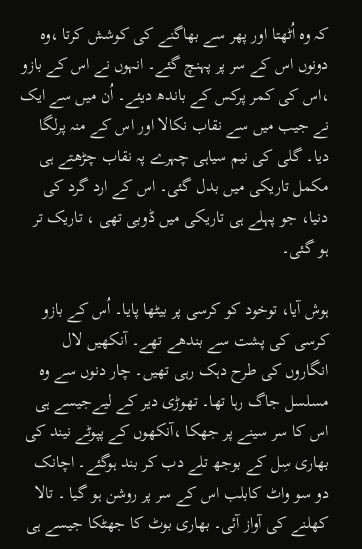کہ وہ اُٹھتا اور پھر سے بھاگنے کی کوشش کرتا ،وہ دونوں اس کے سر پر پہنچ گئے۔ انہوں نے اس کے بازو ،اس کی کمر پرکس کے باندھ دیئے۔ اُن میں سے ایک نے جیب میں سے نقاب نکالا اور اس کے منہ پرلگا دیا۔ گلی کی نیم سیاہی چہرے پہ نقاب چڑھتے ہی مکمل تاریکی میں بدل گئی۔ اس کے ارد گرد کی دنیا، جو پہلے ہی تاریکی میں ڈوبی تھی ، تاریک تر ہو گئی۔

ہوش آیا، توخود کو کرسی پر بیٹھا پایا۔ اُس کے بازو کرسی کی پشت سے بندھے تھے۔ آنکھیں لال انگاروں کی طرح دہک رہی تھیں۔ چار دنوں سے وہ مسلسل جاگ رہا تھا۔ تھوڑی دیر کے لیےجیسے ہی اس کا سر سینے پر جھکا ،آنکھوں کے پپوٹے نیند کی بھاری سِل کے بوجھ تلے دب کر بند ہوگئے۔ اچانک دو سو واٹ کابلب اس کے سر پر روشن ہو گیا ۔ تالا کھلنے کی آواز آئی۔ بھاری بوٹ کا جھٹکا جیسے ہی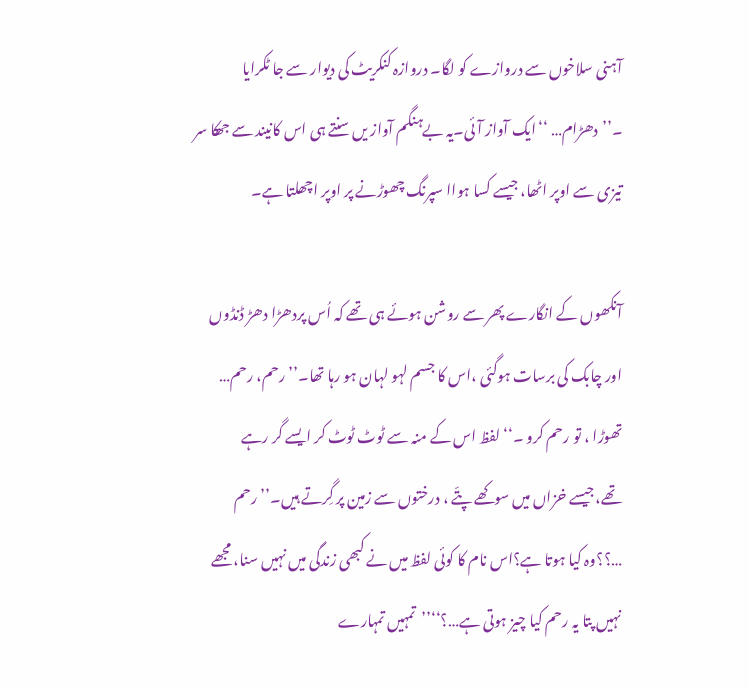آہنی سلاخوں سے دروازے کو لگا۔ دروازہ کنکریٹ کی دیوار سے جا ٹکرایا ۔’’دھڑام… ‘‘ایک آواز آئی۔یہ بےہنگم آواز یں سنتے ہی اس کانیند سے جھکا سر تیزی سے اوپر اٹھا، جیسے کسا ہواا سپرنگ چھوڑنے پر اوپر اچھلتا ہے۔

آنکھوں کے انگارے پھر سے روشن ہوئے ہی تھے کہ اُس پردھڑا دھڑ ڈنڈوں اور چابک کی برسات ہوگئی ،اس کا جسم لہو لہان ہو رہا تھا۔’’رحم، رحم… تھوڑا ، تو رحم کرو ۔‘‘ لفظ اس کے منہ سے ٹوٹ ٹوٹ کر ایسے گر رہے تھے،جیسے خزاں میں سوکھے پتّے ، درختوں سے زمین پر گِرتے ہیں۔’’رحم …؟؟وہ کیا ہوتا ہے؟اس نام کا کوئی لفظ میں نے کبھی زندگی میں نہیں سنا، مجھے نہیں پتا یہ رحم کیا چیز ہوتی ہے…؟‘‘’’تمہیں تمہارے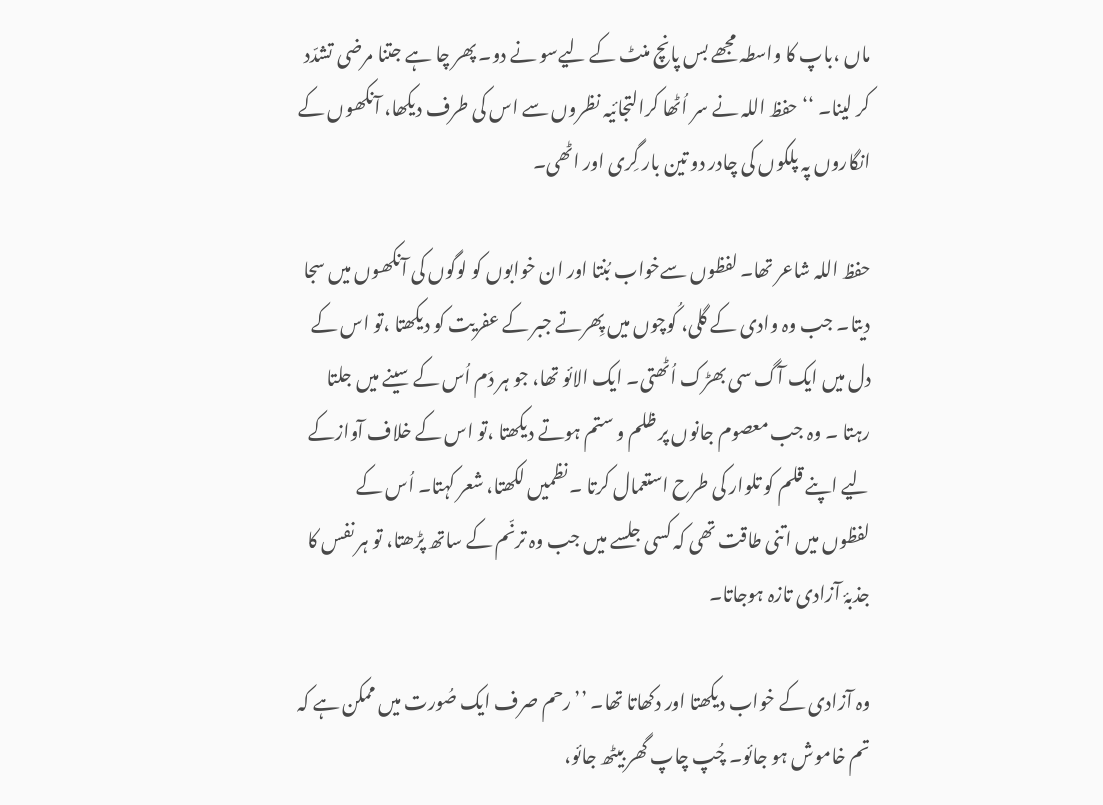ماں ،باپ کا واسطہ مجھے بس پانچ منٹ کے لیےسو نے دو۔ پھر چا ہے جتنا مرضی تشدّد کر لینا۔ ‘‘حفظ اللہ نے سر اُٹھا کرالتجائیہ نظروں سے اس کی طرف دیکھا، آنکھوں کے انگاروں پہ پلکوں کی چادر دو تین بار گِری اور اٹھی۔

حفظ اللہ شاعر تھا۔ لفظوں سےخواب بُنتا اور ان خوابوں کو لوگوں کی آنکھوں میں سجا دیتا۔ جب وہ وادی کے گلی، کُوچوں میں پِھرتے جبر کے عفریت کو دیکھتا ،تو اس کے دل میں ایک آگ سی بھڑک اُٹھتی۔ ایک الائو تھا، جو ہر دَم اُس کے سینے میں جلتا رہتا ۔ وہ جب معصوم جانوں پر ظلم و ستم ہوتے دیکھتا ،تو اس کے خلاف آوازکے لیے اپنے قلم کو تلوار کی طرح استعمال کرتا ۔ نظمیں لکھتا، شعر کہتا۔ اُس کے لفظوں میں اتنی طاقت تھی کہ کسی جلسے میں جب وہ ترنّم کے ساتھ پڑھتا، تو ہر نفس کا جذبۂ آزادی تازہ ہوجاتا۔

وہ آزادی کے خواب دیکھتا اور دکھاتا تھا۔ ’’رحم صرف ایک صُورت میں ممکن ہے کہ تم خاموش ہو جائو۔ چُپ چاپ گھر بیٹھ جائو،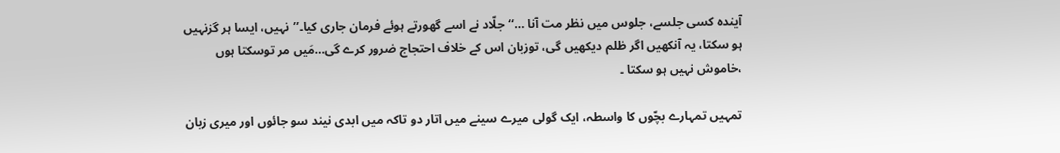آیندہ کسی جلسے، جلوس میں نظر مت آنا …‘‘جلّاد نے اسے گھورتے ہوئے فرمان جاری کیا۔’’نہیں، ایسا ہر گزنہیں ہو سکتا، یہ آنکھیں اگر ظلم دیکھیں گی، توزبان اس کے خلاف احتجاج ضرور کرے گی…مَیں مر توسکتا ہوں ،خاموش نہیں ہو سکتا ۔

تمہیں تمہارے بچّوں کا واسطہ، ایک گولی میرے سینے میں اتار دو تاکہ میں ابدی نیند سو جائوں اور میری زبان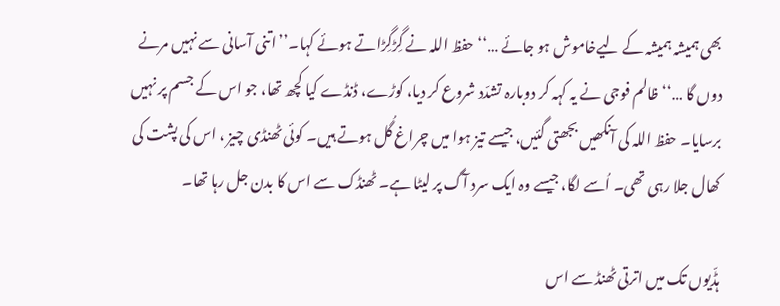بھی ہمیشہ ہمیشہ کے لیےخاموش ہو جائے …‘‘حفظ اللہ نے گِڑگِڑاتے ہوئے کہا۔’’اتنی آسانی سے نہیں مرنے دوں گا …‘‘ ظالم فوجی نے یہ کہہ کر دوبارہ تشدّد شروع کر دیا، کوڑے، ڈنڈے کیا کچھ تھا، جو اس کے جسم پر نہیں برسایا۔ حفظ اللہ کی آنکھیں بجھتی گئیں، جیسے تیز ہوا میں چراغ گُل ہوتے ہیں۔ کوئی ٹھنڈی چیز ، اس کی پشت کی کھال جلا رہی تھی۔ اُسے لگا، جیسے وہ ایک سرد آگ پر لیٹا ہے۔ ٹھنڈک سے اس کا بدن جل رہا تھا۔

ہڈّیوں تک میں اترتی ٹھنڈ سے اس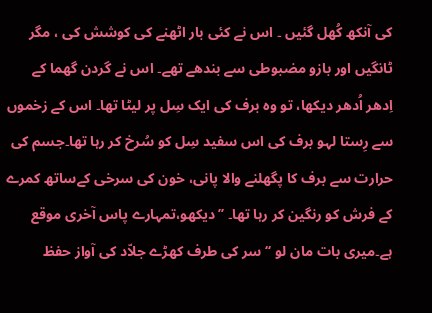کی آنکھ کُھل گئیں ۔ اس نے کئی بار اٹھنے کی کوشش کی ، مگر ٹانگیں اور بازو مضبوطی سے بندھے تھے۔ اس نے گردن گھما کے اِدھر اُدھر دیکھا، تو وہ برف کی ایک سِل پر لیٹا تھا۔ اس کے زخموں سے رِستا لہو برف کی اس سفید سِل کو سُرخ کر رہا تھا۔جسم کی حرارت سے برف کا پگھلنے والا پانی، خون کی سرخی کےساتھ کمرے کے فرش کو رنگین کر رہا تھا۔ ’’دیکھو،تمہارے پاس آخری موقع ہے۔میری بات مان لو ‘‘ سر کی طرف کھڑے جلاّد کی آواز حفظ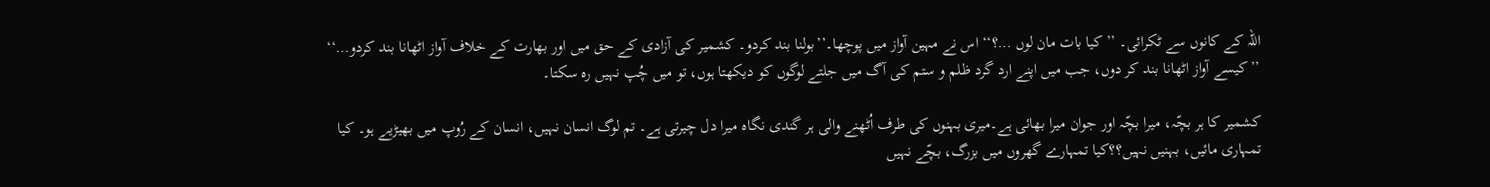اللہ کے کانوں سے ٹکرائی۔ ’’کیا بات مان لوں …؟‘‘ اس نے مہین آواز میں پوچھا۔’’بولنا بند کردو۔ کشمیر کی آزادی کے حق میں اور بھارت کے خلاف آواز اٹھانا بند کردو…‘‘ ’’کیسے آواز اٹھانا بند کر دوں، جب میں اپنے ارد گرد ظلم و ستم کی آگ میں جلتے لوگوں کو دیکھتا ہوں، تو میں چُپ نہیں رہ سکتا۔

کشمیر کا ہر بچّہ، میرا بچّہ اور جوان میرا بھائی ہے۔میری بہنوں کی طرف اُٹھنے والی ہر گندی نگاہ میرا دل چیرتی ہے۔ تم لوگ انسان نہیں، انسان کے رُوپ میں بھیڑیے ہو۔ کیا تمہاری مائیں، بہنیں نہیں؟؟کیا تمہارے گھروں میں بزرگ، بچّے نہیں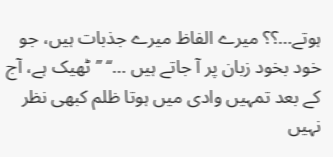ہوتے…؟؟ میرے الفاظ میرے جذبات ہیں، جو خود بخود زبان پر آ جاتے ہیں …‘‘ ’’ٹھیک ہے، آج کے بعد تمہیں وادی میں ہوتا ظلم کبھی نظر نہیں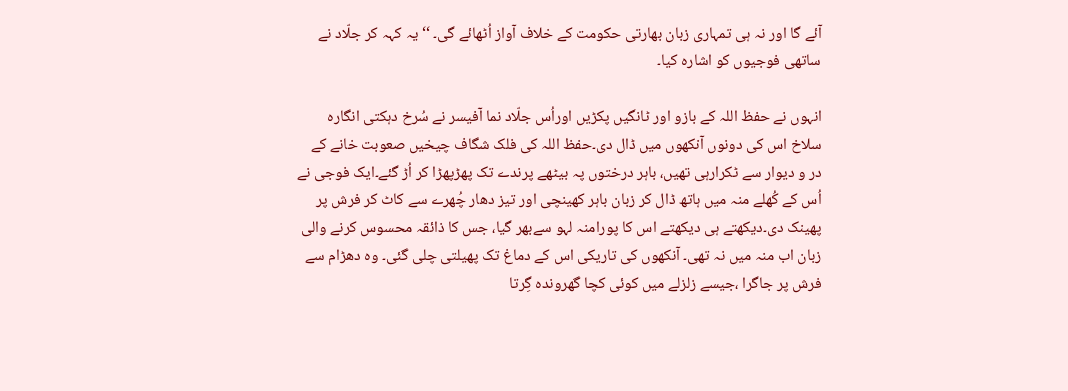آئے گا اور نہ ہی تمہاری زبان بھارتی حکومت کے خلاف آواز اُٹھائے گی۔ ‘‘ یہ کہہ کر جلّاد نے ساتھی فوجیوں کو اشارہ کیا۔

انہوں نے حفظ اللہ کے بازو اور ٹانگیں پکڑیں اوراُس جلّاد نما آفیسر نے سُرخ دہکتی انگارہ سلاخ اس کی دونوں آنکھوں میں ڈال دی۔حفظ اللہ کی فلک شگاف چیخیں صعوبت خانے کے در و دیوار سے ٹکرارہی تھیں، باہر درختوں پہ بیٹھے پرندے تک پھڑپھڑا کر اُڑ گئے۔ایک فوجی نے اُس کے کُھلے منہ میں ہاتھ ڈال کر زبان باہر کھینچی اور تیز دھار چُھرے سے کاٹ کر فرش پر پھینک دی۔دیکھتے ہی دیکھتے اس کا پورامنہ لہو سےبھر گیا، جس کا ذائقہ محسوس کرنے والی زبان اب منہ میں نہ تھی۔ آنکھوں کی تاریکی اس کے دماغ تک پھیلتی چلی گئی۔ وہ دھڑام سے فرش پر جاگرا ،جیسے زلزلے میں کوئی کچا گھروندہ گِرتا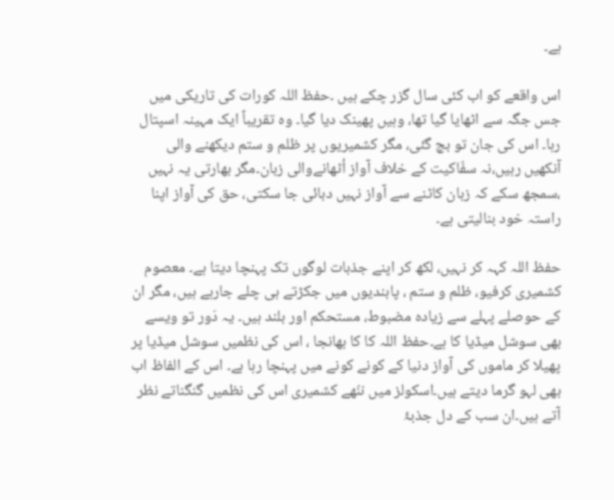ہے۔

اس واقعے کو اب کئی سال گزر چکے ہیں ۔حفظ اللہ کورات کی تاریکی میں جس جگہ سے اٹھایا گیا تھا، وہیں پھینک دیا گیا۔ وہ تقریباً ایک مہینہ اسپتال رہا۔ اس کی جان تو بچ گئی، مگر کشمیریوں پر ظلم و ستم دیکھنے والی آنکھیں رہیں،نہ سفّاکیت کے خلاف آواز اُٹھانےوالی زبان۔مگر بھارتی یہ نہیں ،سمجھ سکے کہ زبان کاٹنے سے آواز نہیں دبائی جا سکتی، حق کی آواز اپنا راستہ خود بنالیتی ہے۔

حفظ اللہ کہہ کر نہیں، لکھ کر اپنے جذبات لوگوں تک پہنچا دیتا ہے۔ معصوم کشمیری کرفیو، ظلم و ستم ، پابندیوں میں جکڑتے ہی چلے جارہے ہیں، مگر ان کے حوصلے پہلے سے زیادہ مضبوط، مستحکم اور بلند ہیں۔ یہ دَور تو ویسے بھی سوشل میڈیا کا ہے۔حفظ اللہ کا کا بھانجا ، اس کی نظمیں سوشل میڈیا پر پھیلا کر ماموں کی آواز دنیا کے کونے کونے میں پہنچا رہا ہے۔ اس کے الفاظ اب بھی لہو گرما دیتے ہیں۔اسکولز میں ننّھے کشمیری اس کی نظمیں گنگناتے نظر آتے ہیں۔ان سب کے دل جذبۂ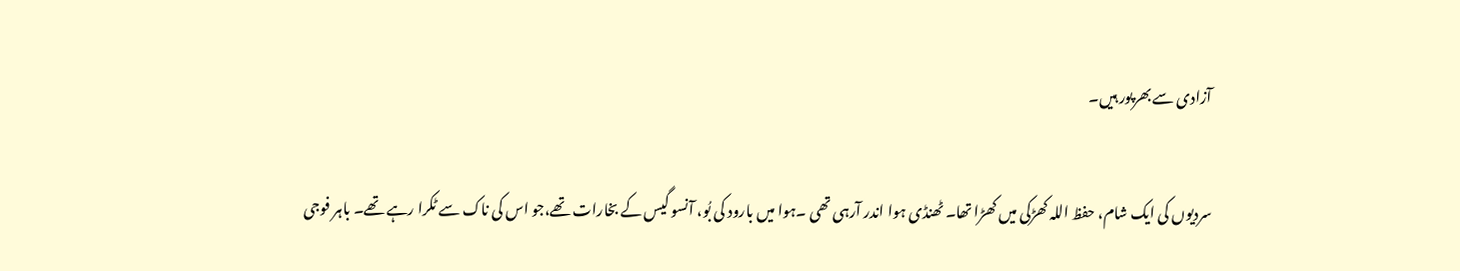آزادی سے بھرپور ہیں۔

سردیوں کی ایک شام، حفظ اللہ کھڑکی میں کھڑا تھا۔ ٹھنڈی ہوا اندر آرہی تھی ۔ہوا میں بارود کی بُو، آنسو گیس کے بخارات تھے،جو اس کی ناک سے ٹکرا رہے تھے۔ باہر فوجی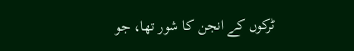ٹرکوں کے انجن کا شور تھا، جو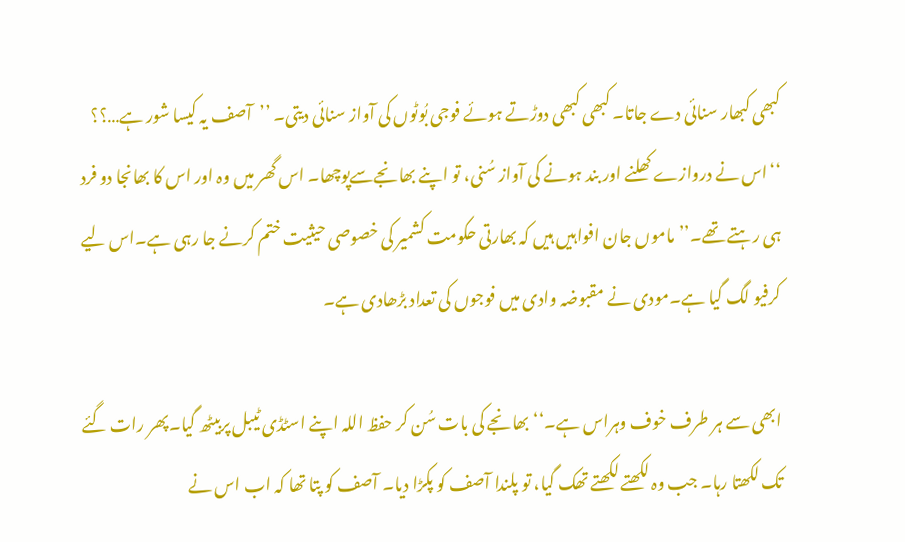کبھی کبھار سنائی دے جاتا۔ کبھی کبھی دوڑتے ہوئے فوجی بُوٹوں کی آواز سنائی دیتی۔ ’’آصف یہ کیسا شور ہے…؟؟ ‘‘اس نے دروازے کھلنے اور بند ہونے کی آواز سُنی، تو اپنے بھانجےسےپوچھا۔ اس گھر میں وہ اور اس کا بھانجا دو فرد ہی رہتے تھے۔’’ماموں جان افواہیں ہیں کہ بھارتی حکومت کشمیر کی خصوصی حیثیت ختم کرنے جا رہی ہے۔اس لیے کرفیو لگ گیا ہے۔مودی نے مقبوضہ وادی میں فوجوں کی تعداد بڑھادی ہے۔

ابھی سے ہر طرف خوف وہراس ہے۔‘‘بھانجے کی بات سُن کر حفظ اللہ اپنے اسٹڈی ٹیبل پربیٹھ گیا۔پھر رات گئے تک لکھتا رہا۔ جب وہ لکھتے لکھتے تھک گیا، تو پلندا آصف کو پکڑا دیا۔ آصف کو پتا تھا کہ اب اس نے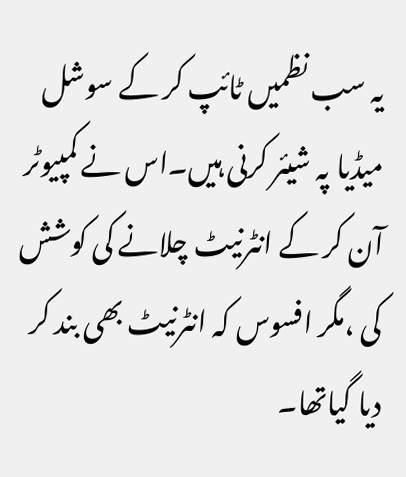یہ سب نظمیں ٹائپ کر کے سوشل میڈیا پہ شیئر کرنی ہیں۔اس نے کمپیوٹر آن کر کے انٹرنیٹ چلانے کی کوشش کی ،مگر افسوس کہ انٹرنیٹ بھی بند کر دیا گیاتھا۔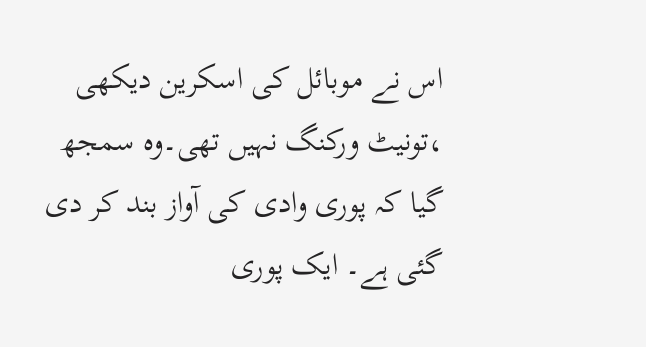اس نے موبائل کی اسکرین دیکھی ،تونیٹ ورکنگ نہیں تھی۔وہ سمجھ گیا کہ پوری وادی کی آواز بند کر دی گئی ہے۔ ایک پوری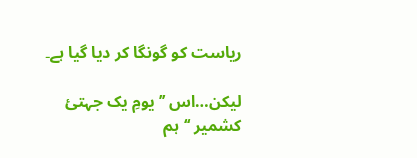ریاست کو گونگا کر دیا گیا ہے۔

لیکن…اس ’’یومِ یک جہتیٔ کشمیر ‘‘ہم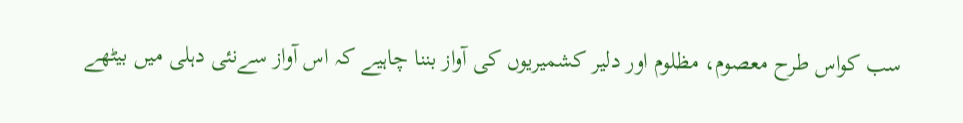سب کواس طرح معصوم، مظلوم اور دلیر کشمیریوں کی آواز بننا چاہیے کہ اس آواز سےنئی دہلی میں بیٹھے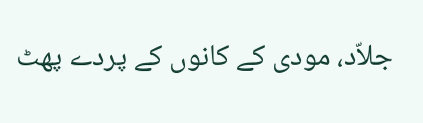جلاّد، مودی کے کانوں کے پردے پھٹ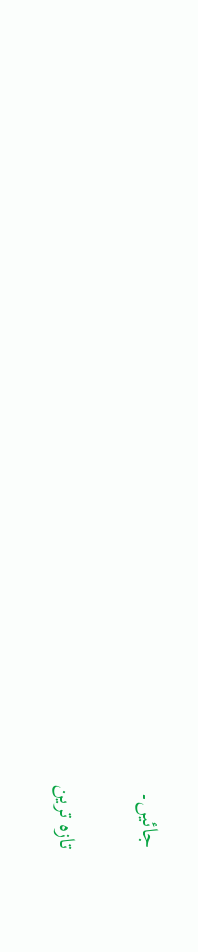جائیں۔

تازہ ترین